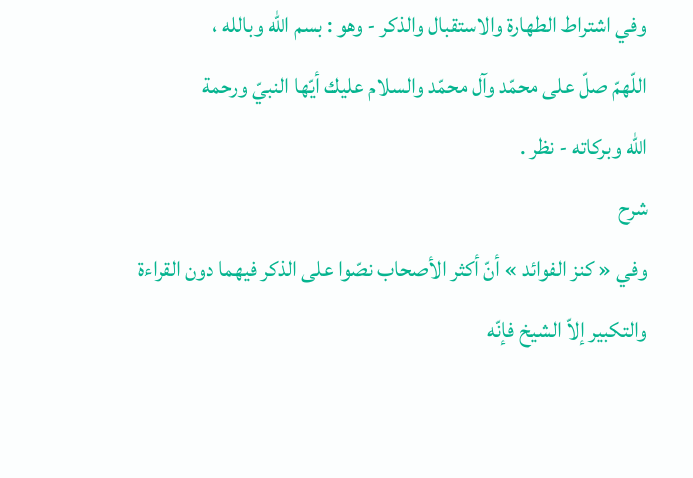وفي اشتراط الطهارة والاستقبال والذكر - وهو : بسم الله وبالله ،
اللّهمّ صلّ على محمّد وآل محمّد والسلام عليك أيّها النبيّ ورحمة
الله وبركاته - نظر .
شرح
وفي « كنز الفوائد » أنّ أكثر الأصحاب نصّوا على الذكر فيهما دون القراءة
والتكبير إلاّ الشيخ فإنّه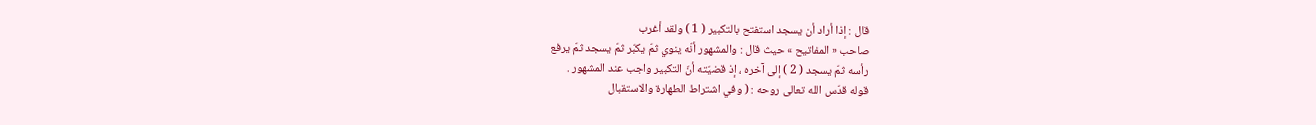قال : إذا أراد أن يسجد استفتح بالتكبير ( 1 ) ولقد أغرب
صاحب « المفاتيح » حيث قال : والمشهور أنّه ينوي ثمّ يكبّر ثمّ يسجد ثمّ يرفع
رأسه ثمّ يسجد ( 2 ) إلى آخره ، إذ قضيّته أنّ التكبير واجب عند المشهور .
قوله قدّس الله تعالى روحه : ( وفي اشتراط الطهارة والاستقبال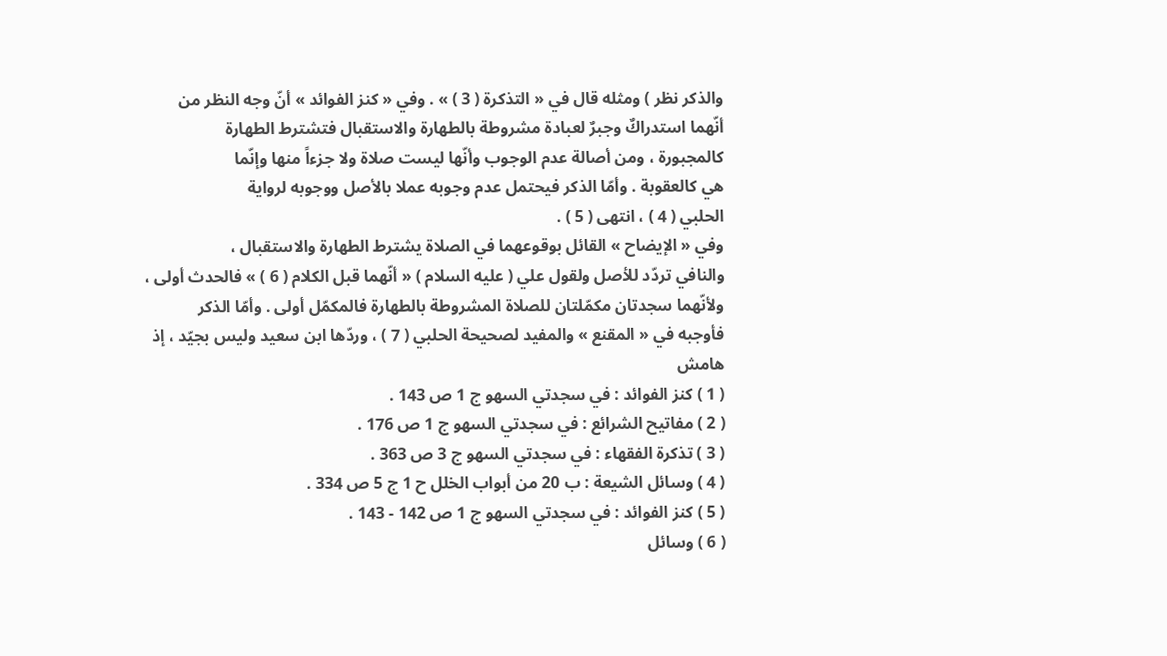والذكر نظر ) ومثله قال في « التذكرة ( 3 ) » . وفي « كنز الفوائد » أنّ وجه النظر من
أنّهما استدراكٌ وجبرٌ لعبادة مشروطة بالطهارة والاستقبال فتشترط الطهارة
كالمجبورة ، ومن أصالة عدم الوجوب وأنّها ليست صلاة ولا جزءاً منها وإنّما
هي كالعقوبة . وأمّا الذكر فيحتمل عدم وجوبه عملا بالأصل ووجوبه لرواية
الحلبي ( 4 ) ، انتهى ( 5 ) .
وفي « الإيضاح » القائل بوقوعهما في الصلاة يشترط الطهارة والاستقبال ،
والنافي تردّد للأصل ولقول علي ( عليه السلام ) « أنّهما قبل الكلام ( 6 ) » فالحدث أولى ،
ولأنّهما سجدتان مكمّلتان للصلاة المشروطة بالطهارة فالمكمّل أولى . وأمّا الذكر
فأوجبه في « المقنع » والمفيد لصحيحة الحلبي ( 7 ) ، وردّها ابن سعيد وليس بجيّد ، إذ
هامش
( 1 ) كنز الفوائد : في سجدتي السهو ج 1 ص 143 .
( 2 ) مفاتيح الشرائع : في سجدتي السهو ج 1 ص 176 .
( 3 ) تذكرة الفقهاء : في سجدتي السهو ج 3 ص 363 .
( 4 ) وسائل الشيعة : ب 20 من أبواب الخلل ح 1 ج 5 ص 334 .
( 5 ) كنز الفوائد : في سجدتي السهو ج 1 ص 142 - 143 .
( 6 ) وسائل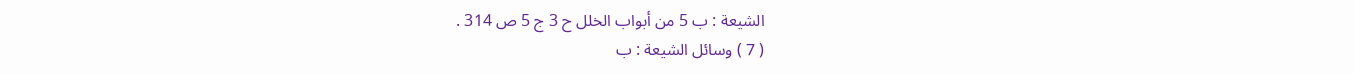الشيعة : ب 5 من أبواب الخلل ح 3 ج 5 ص 314 .
( 7 ) وسائل الشيعة : ب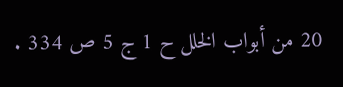20 من أبواب الخلل ح 1 ج 5 ص 334 .